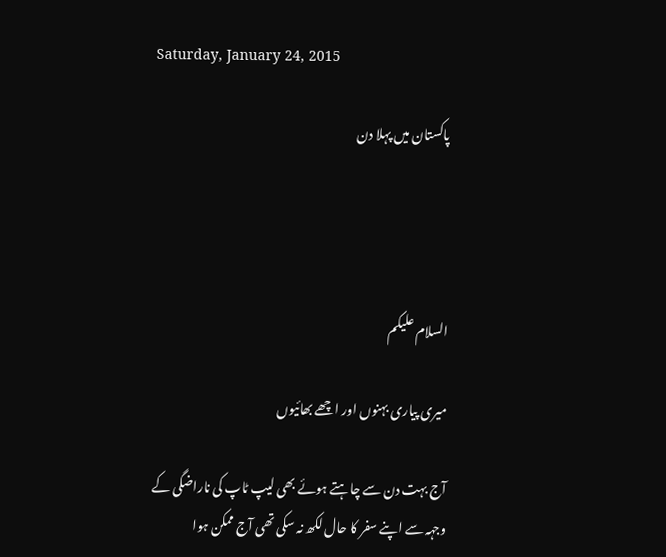Saturday, January 24, 2015

پاکستان میں پہلا دن




السلام علیکم

میری پیاری بہنوں اور اچھے بھائیوں

آج بہت دن سے چاہتے ہوئے بھی لیپ ٹاپ کی ناراضگی کے وجہہ سے اپنے سفر کا حال لکھ نہ سکی تھی آج ممکن ہوا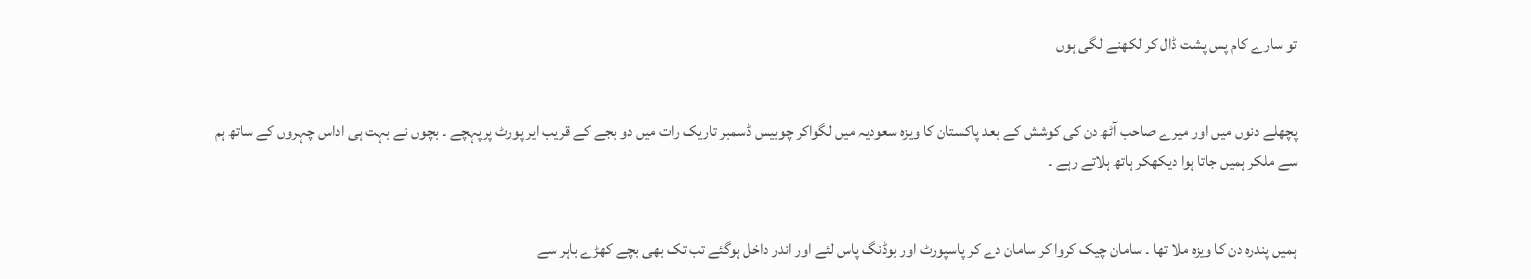تو سارے کام پس پشت ڈال کر لکھنے لگی ہوں


پچھلے دنوں میں اور میرے صاحب آٹھ دن کی کوشش کے بعد پاکستان کا ویزہ سعودیہ میں لگواکر چوبیس ڈسمبر تاریک رات میں دو بجے کے قریب ایر پورٹ پرپہچے ۔ بچوں نے بہت ہی اداس چہروں کے ساتھ ہم سے ملکر ہمیں جاتا ہوا دیکھکر ہاتھ ہلاتے رہے ۔


ہمیں پندرہ دن کا ویزہ ملا تھا ۔ سامان چیک کروا کر سامان دے کر پاسپورٹ اور بوڈنگ پاس لئے اور اندر داخل ہوگئے تب تک بھی بچے کھڑے باہر سے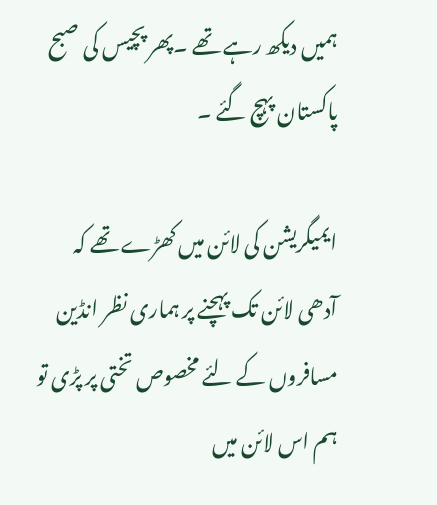ہمیں دیکھ رہے تھے ۔پھر پچیس کی صبح پاکستان پہچ گئے ۔

ایمیگریشن کی لائن میں کھڑے تھے کہ آدھی لائن تک پہچنے پر ہماری نظر انڈین مسافروں کے لئے مخصوص تختی پر پڑی تو ہم اس لائن میں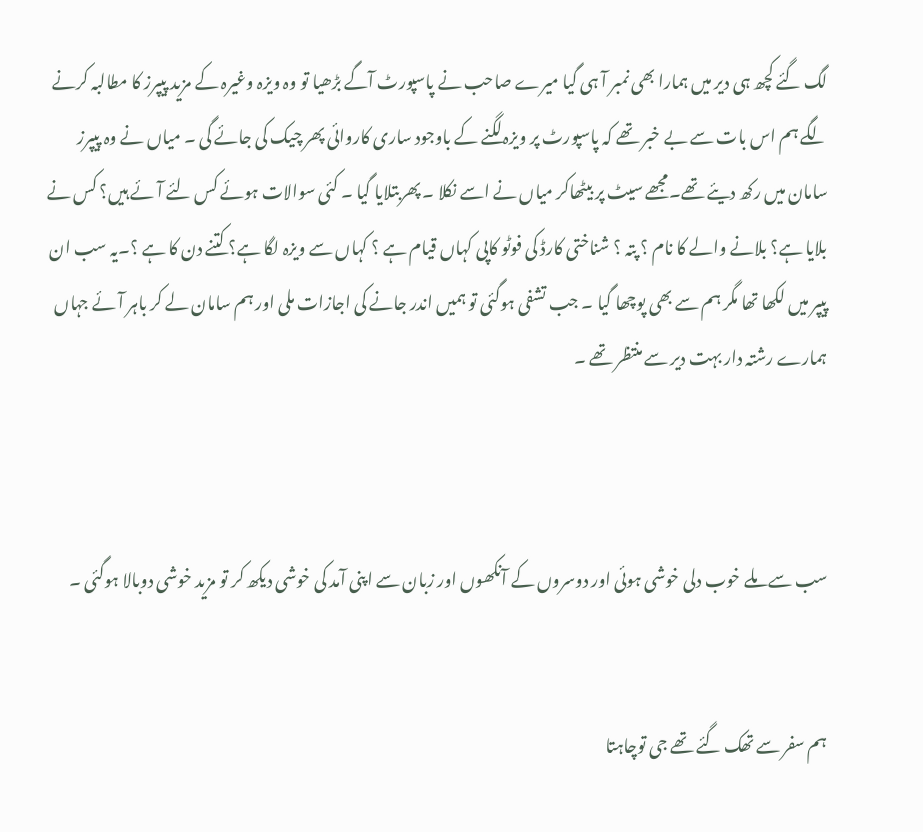لگ گئے کچھ ہی دیر میں ہمارا بھی نمبر آ ہی گیا میرے صاحب نے پاسپورٹ آگے بڑھیا تو وہ ویزہ وغیرہ کے مزید پیپرز کا مطالبہ کرنے لگے ہم اس بات سے بے خبر تھے کہ پاسپورٹ پر ویزہ لگنے کے باوجود ساری کاروائی پھر چیک کی جائے گی ۔ میاں نے وہ پیپرز سامان میں رکھ دیئے تھے۔مجھے سیٹ پر بیٹھاکر میاں نے اسے نکلا ۔ پھربتلایا گیا ۔ کئی سوالات ہوئے کس لئے آئے ہیں؟ کس نے بلایا ہے؟ بلانے والے کا نام ؟ پتہ ؟ شناختی کارڈ کی فوٹو کاپی کہاں قیام ہے ؟ کہاں سے ویزہ لگا ہے؟ کتنے دن کا ہے ؟۔یہ سب ان پیپر میں لکھا تھا مگر ہم سے بھی پوچھا گیا ۔ جب تشفی ہوگئی تو ہمیں اندر جانے کی اجازات ملی اور ہم سامان لے کر باہر آئے جہاں ہمارے رشتہ دار بہت دیر سے منتظر تھے ۔



سب سے ملے خوب دلی خوشی ہوئی اور دوسروں کے آنکھوں اور زبان سے اپنی آمد کی خوشی دیکھ کر تو مزید خوشی دوبالا ہوگئی ۔


ہم سفر سے تھک گئے تھے جی توچاہتا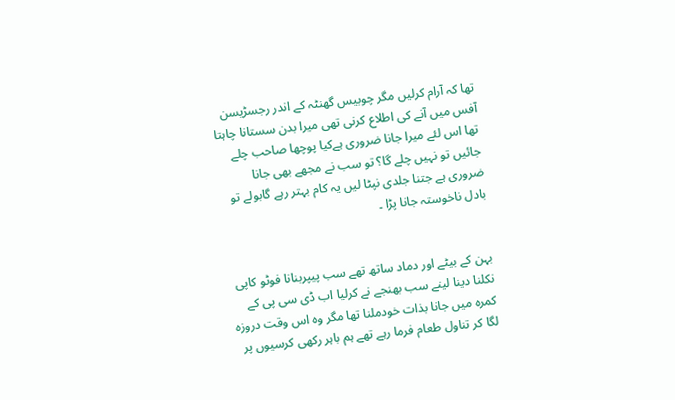تھا کہ آرام کرلیں مگر چوبیس گھنٹہ کے اندر رجسڑیسن آفس میں آنے کی اطلاع کرنی تھی میرا بدن سستانا چاہتا تھا اس لئے میرا جانا ضروری ہےکیا پوچھا صاحب چلے جائیں تو نہیں چلے گا؟ تو سب نے مجھے بھی جانا ضروری ہے جتنا جلدی نپٹا لیں یہ کام بہتر رہے گابولے تو بادل ناخوستہ جانا پڑا ۔


بہن کے بیٹے اور دماد ساتھ تھے سب پیپربنانا فوٹو کاپی نکلنا دینا لینے سب بھنجے نے کرلیا اب ڈی سی پی کے کمرہ میں جانا بذات خودملنا تھا مگر وہ اس وقت دروزہ لگا کر تناول طعام فرما رہے تھے ہم باہر رکھی کرسیوں پر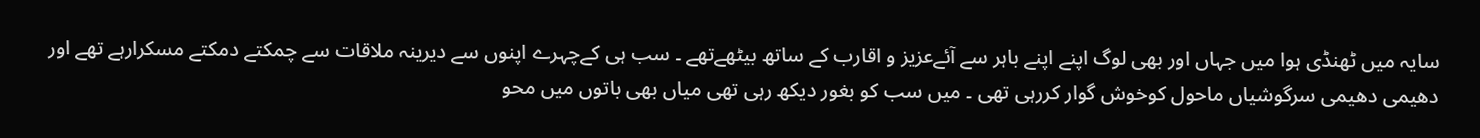سایہ میں ٹھنڈی ہوا میں جہاں اور بھی لوگ اپنے اپنے باہر سے آئےعزیز و اقارب کے ساتھ بیٹھےتھے ۔ سب ہی کےچہرے اپنوں سے دیرینہ ملاقات سے چمکتے دمکتے مسکرارہے تھے اور دھیمی دھیمی سرگوشیاں ماحول کوخوش گوار کررہی تھی ۔ میں سب کو بغور دیکھ رہی تھی میاں بھی باتوں میں محو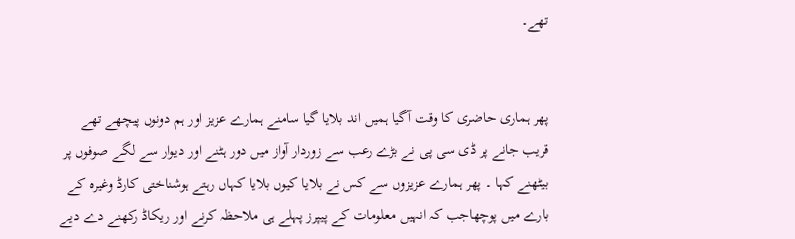تھے۔


پھر ہماری حاضری کا وقت آگیا ہمیں اند بلایا گیا سامنے ہمارے عزیز اور ہم دونوں پیچھے تھے قریب جانے پر ڈی سی پی نے بڑے رعب سے زوردار آواز میں دور ہٹنے اور دیوار سے لگے صوفوں پر بیٹھنے کہا ۔ پھر ہمارے عزیزوں سے کس نے بلایا کیوں بلایا کہاں رہتے ہوشناختی کارڈ وغیرہ کے بارے میں پوچھاجب کہ انہیں معلومات کے پیپرز پہلے ہی ملاحظہ کرنے اور ریکاڈ رکھنے دے دیے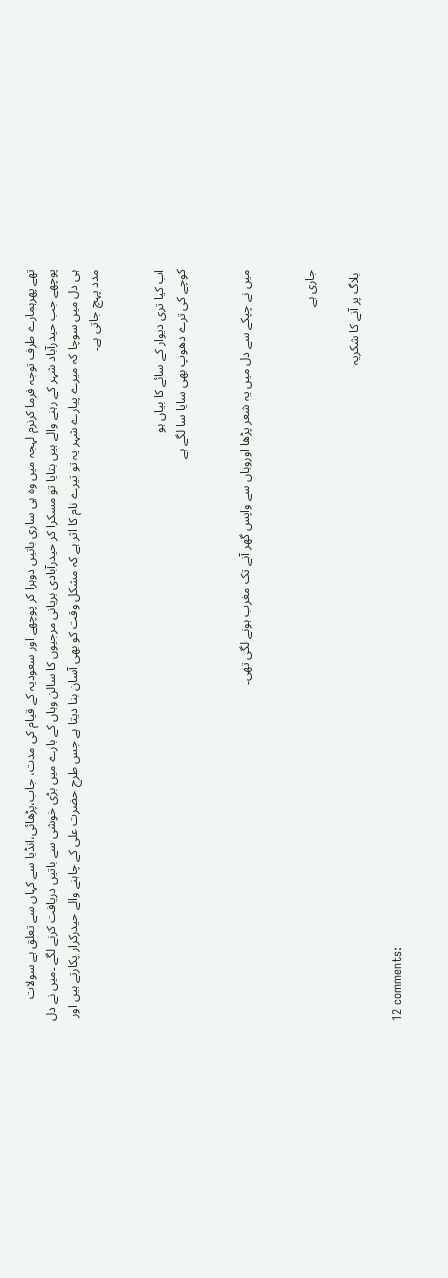تھے پھرہمارے طرف توجہ فرما کرنرم لہجہ میں وہ ہی ساری باتیں دوہرا کر پوچھے اور سعودیہ کے قیام کی مدت، جاب،پڑھائی،انڈیا سے کہاں سے تعلق ہے سولات پوچھے جب حیدرآباد شہر کے رہنے والے ہیں بتایا تو مسکرا کر حیدرآبادی بریانی مرجیوں کا سالن وہاں کے بارے میں بڑی خوشی سے باتیں دریافت کرنے لگے ۔میں نے دل ہی دل میں سوچا کہ میرے پیارے شہر یہ تو تیرے نام کا اثر ہے کہ مشکل وقت کو بھی آسان بنا دیتا ہے جس طرح حضرت علی کے چاہنے والے حیدرکرار پکارتے ہیں اور مدد پہچ جاتی ہے۔


اب کیا تری دیوار کے سائے کا بیاں ہو
کوچے کی ترے دھوپ بھی سایا سا لگے ہے


میں نے چپکے سے دل میں یہ شعر پڑھا اوروہاں سے واپس گھر آنے تک مغرب ہونے لگی تھی۔


جاری ہے

 بلاگ پر آنے کا شکریہ

12 comments: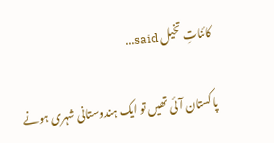کائناتِ تخیل said...

پاکستان آئی تھیں تو ایک ہندوستانی شہری ہونے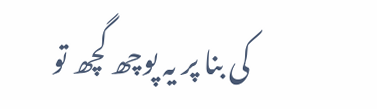کی بنا پر یہ پوچھ گچھ تو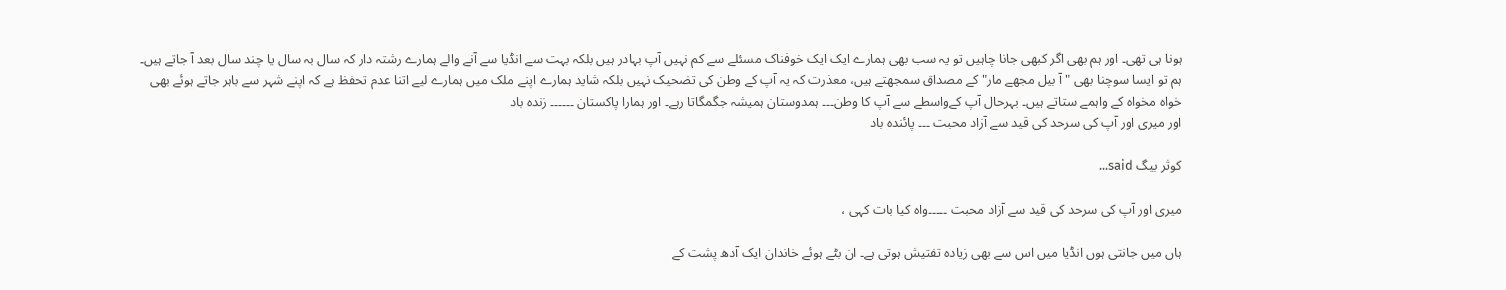ہونا ہی تھی۔ اور ہم بھی اگر کبھی جانا چاہیں تو یہ سب بھی ہمارے ایک ایک خوفناک مسئلے سے کم نہیں آپ بہادر ہیں بلکہ بہت سے انڈیا سے آنے والے ہمارے رشتہ دار کہ سال بہ سال یا چند سال بعد آ جاتے ہیں۔ ہم تو ایسا سوچنا بھی " آ بیل مجھے مار" کے مصداق سمجھتے ہیں، معذرت کہ یہ آپ کے وطن کی تضحیک نہیں بلکہ شاید ہمارے اپنے ملک میں ہمارے لیے اتنا عدم تحفظ ہے کہ اپنے شہر سے باہر جاتے ہوئے بھی خواہ مخواہ کے واہمے ستاتے ہیں۔ بہرحال آپ کےواسطے سے آپ کا وطن۔۔۔ ہمدوستان ہمیشہ جگمگاتا رہے۔ اور ہمارا پاکستان ۔۔۔۔۔۔ زندہ باد
اور میری اور آپ کی سرحد کی قید سے آزاد محبت ۔۔۔ پائندہ باد

کوثر بیگ said...

میری اور آپ کی سرحد کی قید سے آزاد محبت ۔۔۔۔۔واہ کیا بات کہی ،

ہاں میں جانتی ہوں انڈیا میں اس سے بھی زیادہ تفتیش ہوتی ہے۔ ان بٹے ہوئے خاندان ایک آدھ پشت کے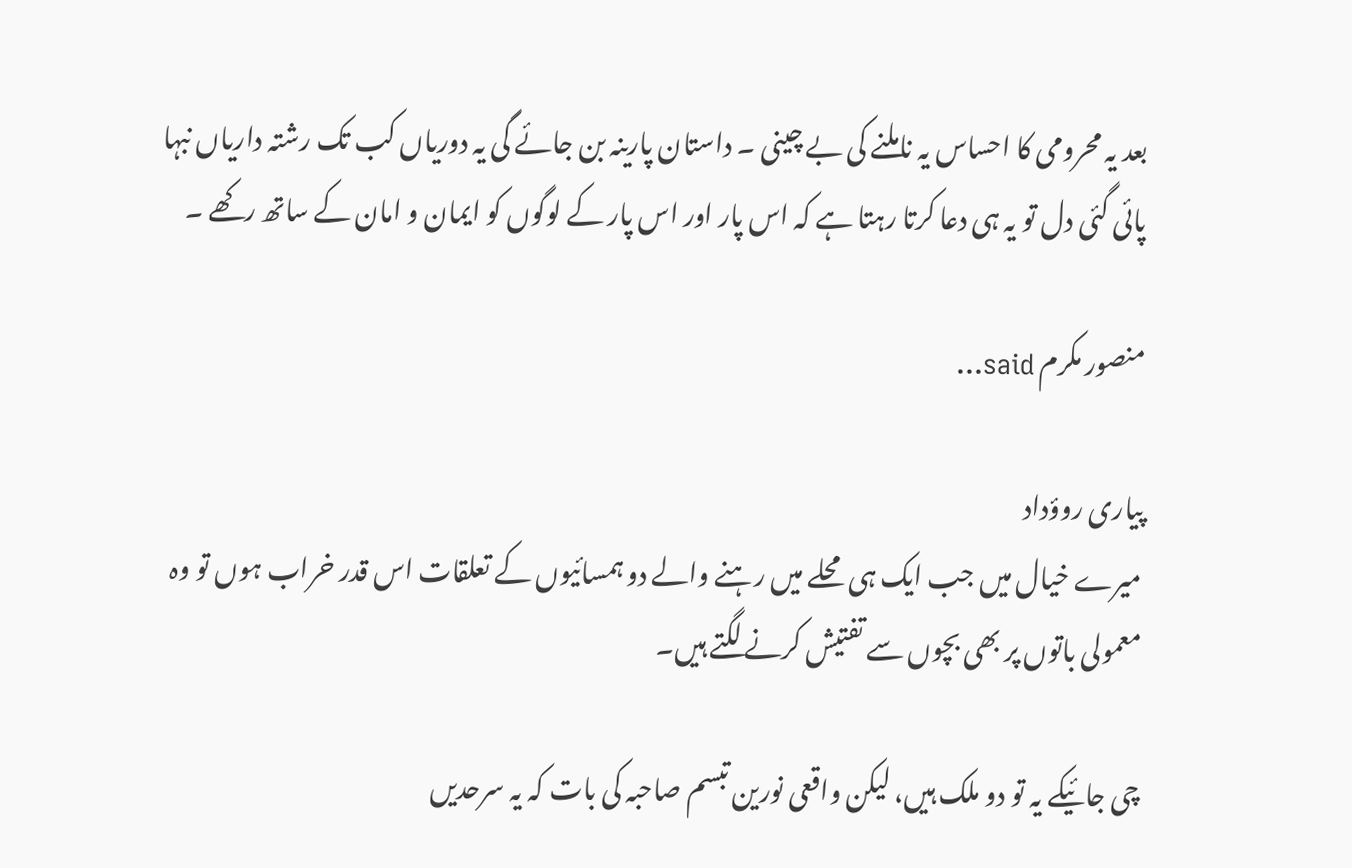بعد یہ محرومی کا احساس یہ ناملنے کی بے چینی ۔ داستان پارینہ بن جائے گی یہ دوریاں کب تک رشتہ داریاں نبہا پائی گئی دل تو یہ ہی دعا کرتا رہتا ہے کہ اس پار اور اس پار کے لوگوں کو ایمان و امان کے ساتھ رکھے ۔

منصور مکرم said...

پیاری روؤداد
میرے خیال میں جب ایک ہی محلے میں رہنے والے دو ہمسائیوں کے تعلقات اس قدر خراب ہوں تو وہ معمولی باتوں پر بھی بچوں سے تفتیش کرنے لگتے ہیں۔

چی جائیکے یہ تو دو ملک ہیں، لیکن واقعی نورین تبسم صاحبہ کی بات کہ یہ سرحدیں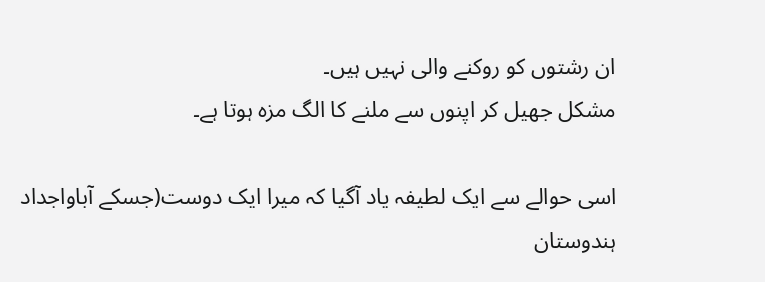ان رشتوں کو روکنے والی نہیں ہیں۔
مشکل جھیل کر اپنوں سے ملنے کا الگ مزہ ہوتا ہے۔

اسی حوالے سے ایک لطیفہ یاد آگیا کہ میرا ایک دوست(جسکے آباواجداد ہندوستان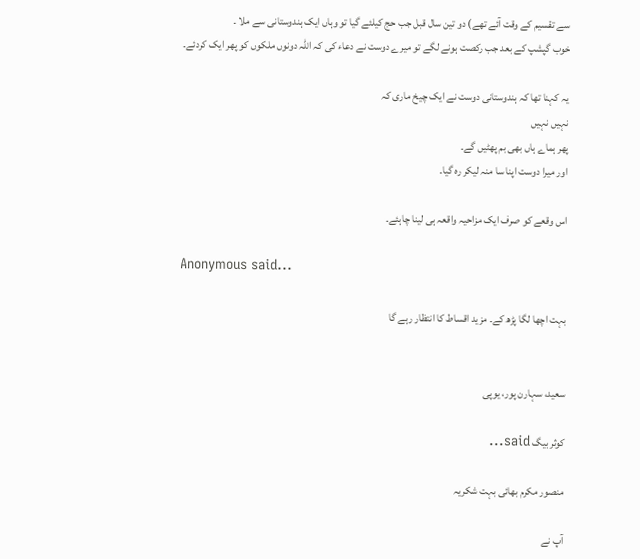سے تقسیم کے وقت آئے تھے) دو تین سال قبل جب حج کیلئے گیا تو وہاں ایک ہندوستانی سے ملا ۔
خوب گپشپ کے بعد جب رکصت ہونے لگے تو میرے دوست نے دعاء کی کہ اللہ دونوں ملکوں کو پھر ایک کردئے۔

یہ کہنا تھا کہ ہندوستانی دوست نے ایک چیخ ماری کہ
نہیں نہیں
پھر ہماے ہاں بھی بم پھٹیں گے۔
اور میرا دوست اپنا سا منہ لیکر رہ گیا۔

اس وقعے کو صرف ایک مزاحیہ واقعہ ہی لینا چاہئے۔

Anonymous said...

بہت اچھا لگا پڑھ کے۔ مزید اقساط کا انتظار رہے گا


سعید، سہارن پور، یوپی

کوثر بیگ said...

منصور مکرم بھائی بہت شکریہ

آپ نے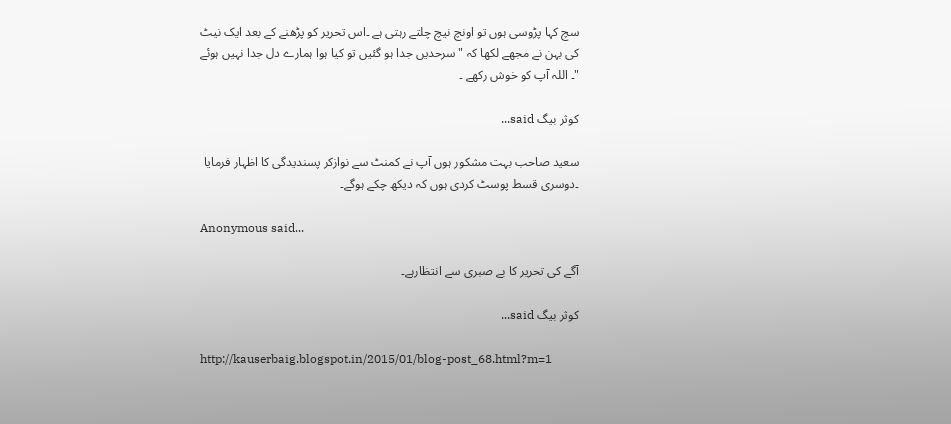سچ کہا پڑوسی ہوں تو اونچ نیچ چلتے رہتی ہے ۔اس تحریر کو پڑھنے کے بعد ایک نیٹ کی بہن نے مجھے لکھا کہ "سرحدیں جدا ہو گئیں تو کیا ہوا ہمارے دل جدا نہیں ہوئے "۔ اللہ آپ کو خوش رکھے ۔

کوثر بیگ said...

سعید صاحب بہت مشکور ہوں آپ نے کمنٹ سے نوازکر پسندیدگی کا اظہار فرمایا ۔دوسری قسط پوسٹ کردی ہوں کہ دیکھ چکے ہوگے۔

Anonymous said...

آگے کی تحریر کا بے صبری سے انتظارہے۔

کوثر بیگ said...

http://kauserbaig.blogspot.in/2015/01/blog-post_68.html?m=1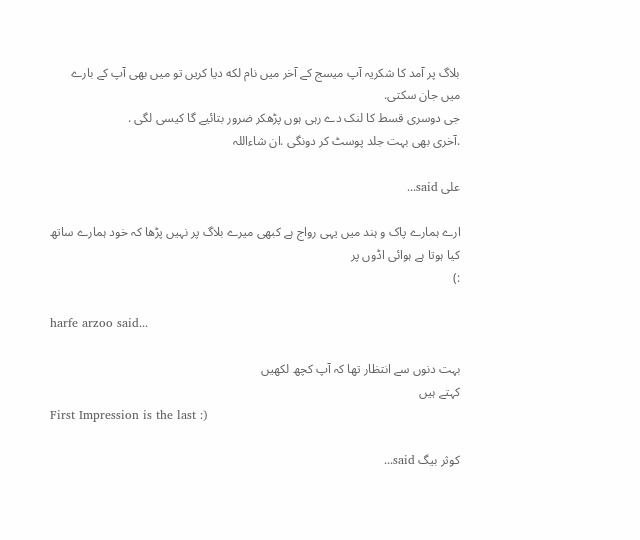بلاگ پر آمد کا شکریہ آپ میسج کے آخر میں نام لکه دیا کریں تو میں بهی آپ کے بارے میں جان سکتی.
جی دوسری قسط کا لنک دے رہی ہوں پڑهکر ضرور بتائیے گا کیسی لگی .
.آخری بهی بہت جلد پوسٹ کر دونگی .ان شاءاللہ

علی said...

ارے ہمارے پاک و ہند میں یہی رواج ہے کبھی میرے بلاگ پر نہیں پڑھا کہ خود ہمارے ساتھ کیا ہوتا ہے ہوائی اڈوں پر
:)

harfe arzoo said...

بہت دنوں سے انتظار تھا کہ آپ کچھ لکھیں
کہتے ہیں
First Impression is the last :)

کوثر بیگ said...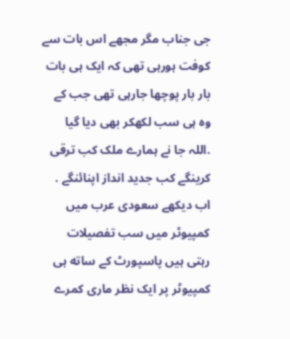جی جناب مگر مجهے اس بات سے کوفت ہورہی تهی کہ ایک ہی بات بار بار پوچها جارہی تهی جب کے وہ ہی سب لکهکر بهی دیا گیا .اللہ جا نے ہمارے ملک کب ترقی کرینگے کب جدید انداز اپنائنگے .
اب دیکهے سعودی عرب میں کمپیوٹر میں سب تفصیلات رہتی ہیں پاسپورٹ کے ساته ہی کمپیوٹر پر ایک نظر ماری کمرے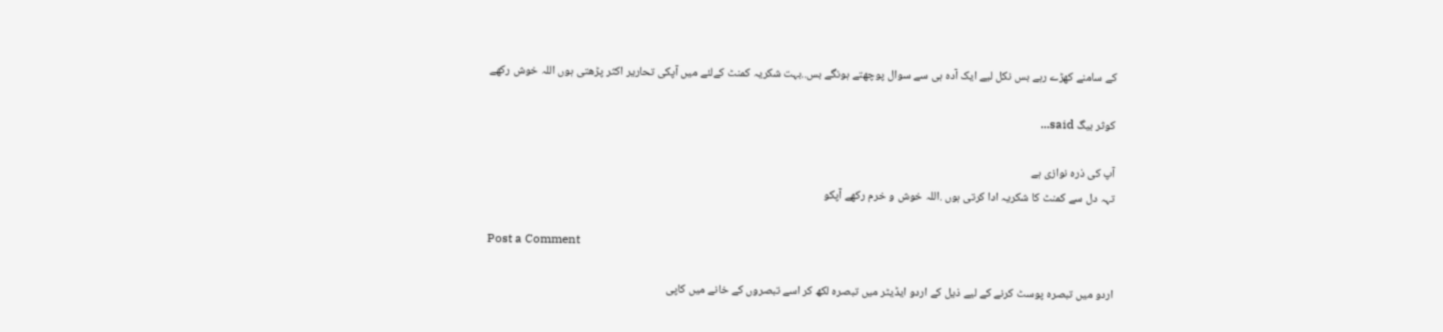کے سامنے کهڑے رہے بس نکل لیے ایک آده ہی سے سوال پوچهتے ہونگے بس..بہت شکریہ کمنٹ کےلئے میں آپکی تحاریر اکثر پڑهتی ہوں اللہ خوش رکهے

کوثر بیگ said...

آپ کی ذرہ نوازی ہے
تہہ دل سے کمنٹ کا شکریہ ادا کرتی ہوں .اللہ خوش و خرم رکهے آپکو

Post a Comment

اردو میں تبصرہ پوسٹ کرنے کے لیے ذیل کے اردو ایڈیٹر میں تبصرہ لکھ کر اسے تبصروں کے خانے میں کاپی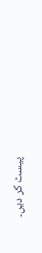پیسٹ کر دیں۔